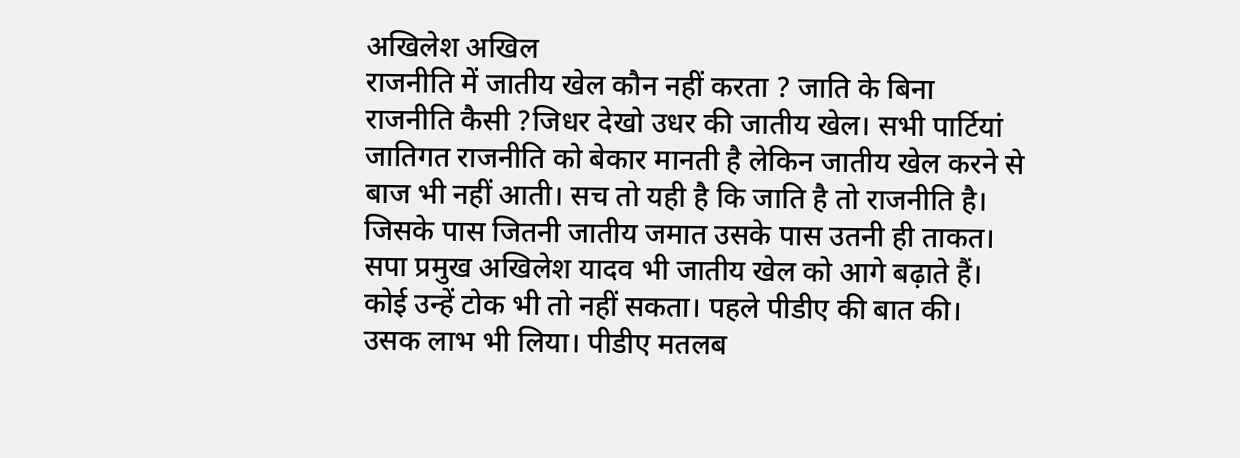अखिलेश अखिल
राजनीति में जातीय खेल कौन नहीं करता ? जाति के बिना राजनीति कैसी ?जिधर देखो उधर की जातीय खेल। सभी पार्टियां जातिगत राजनीति को बेकार मानती है लेकिन जातीय खेल करने से बाज भी नहीं आती। सच तो यही है कि जाति है तो राजनीति है। जिसके पास जितनी जातीय जमात उसके पास उतनी ही ताकत।
सपा प्रमुख अखिलेश यादव भी जातीय खेल को आगे बढ़ाते हैं। कोई उन्हें टोक भी तो नहीं सकता। पहले पीडीए की बात की। उसक लाभ भी लिया। पीडीए मतलब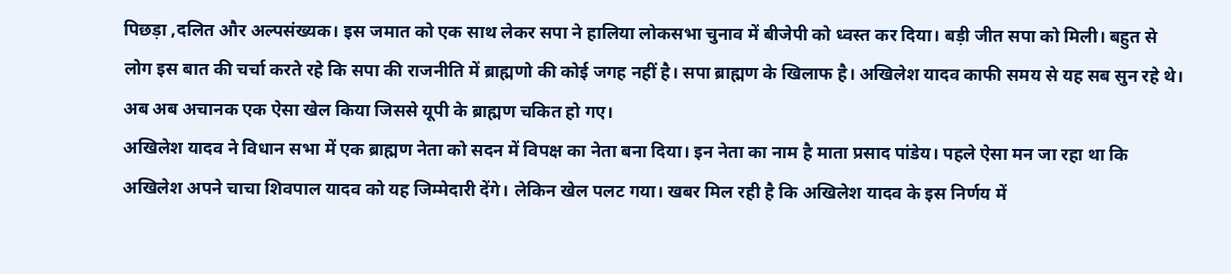पिछड़ा ,दलित और अल्पसंख्यक। इस जमात को एक साथ लेकर सपा ने हालिया लोकसभा चुनाव में बीजेपी को ध्वस्त कर दिया। बड़ी जीत सपा को मिली। बहुत से लोग इस बात की चर्चा करते रहे कि सपा की राजनीति में ब्राह्मणो की कोई जगह नहीं है। सपा ब्राह्मण के खिलाफ है। अखिलेश यादव काफी समय से यह सब सुन रहे थे। अब अब अचानक एक ऐसा खेल किया जिससे यूपी के ब्राह्मण चकित हो गए।
अखिलेश यादव ने विधान सभा में एक ब्राह्मण नेता को सदन में विपक्ष का नेता बना दिया। इन नेता का नाम है माता प्रसाद पांडेय। पहले ऐसा मन जा रहा था कि अखिलेश अपने चाचा शिवपाल यादव को यह जिम्मेदारी देंगे। लेकिन खेल पलट गया। खबर मिल रही है कि अखिलेश यादव के इस निर्णय में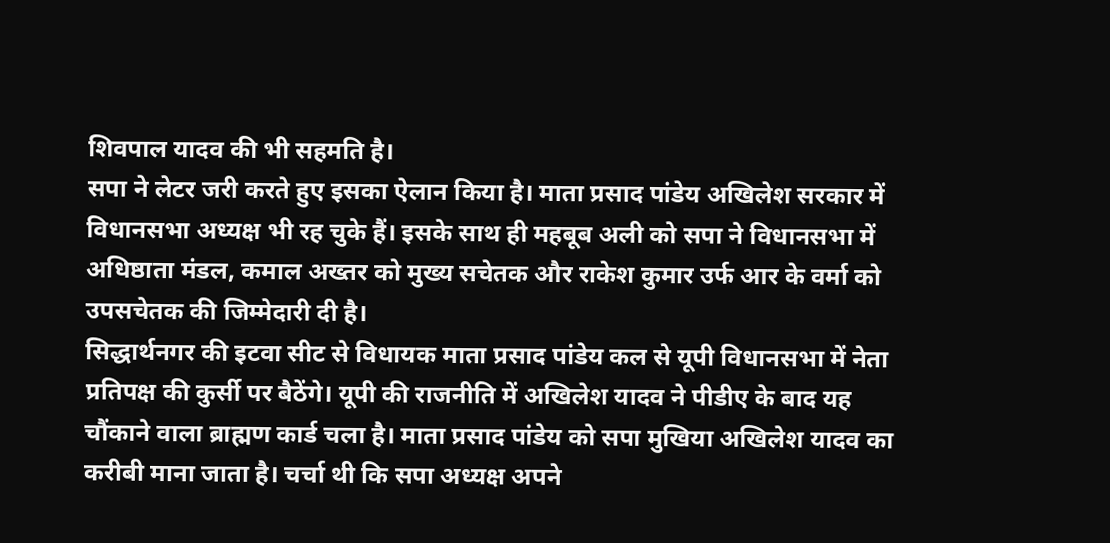शिवपाल यादव की भी सहमति है।
सपा ने लेटर जरी करते हुए इसका ऐलान किया है। माता प्रसाद पांडेय अखिलेश सरकार में विधानसभा अध्यक्ष भी रह चुके हैं। इसके साथ ही महबूब अली को सपा ने विधानसभा में अधिष्ठाता मंडल, कमाल अख्तर को मुख्य सचेतक और राकेश कुमार उर्फ आर के वर्मा को उपसचेतक की जिम्मेदारी दी है।
सिद्धार्थनगर की इटवा सीट से विधायक माता प्रसाद पांडेय कल से यूपी विधानसभा में नेता प्रतिपक्ष की कुर्सी पर बैठेंगे। यूपी की राजनीति में अखिलेश यादव ने पीडीए के बाद यह चौंकाने वाला ब्राह्मण कार्ड चला है। माता प्रसाद पांडेय को सपा मुखिया अखिलेश यादव का करीबी माना जाता है। चर्चा थी कि सपा अध्यक्ष अपने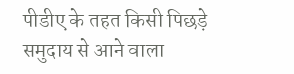पीडीए के तहत किसी पिछड़े समुदाय से आने वाला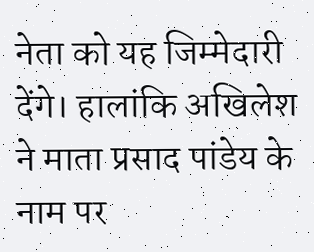नेता को यह जिम्मेदारी देंगे। हालांकि अखिलेश ने माता प्रसाद पांडेय के नाम पर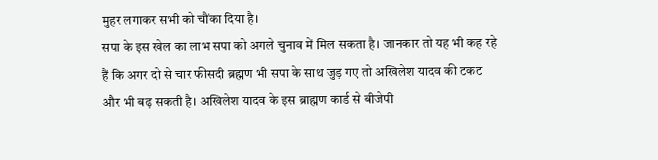मुहर लगाकर सभी को चौंका दिया है।
सपा के इस खेल का लाभ सपा को अगले चुनाव में मिल सकता है। जानकार तो यह भी कह रहे हैं कि अगर दो से चार फीसदी ब्रह्मण भी सपा के साथ जुड़ गए तो अखिलेश यादव की टकट और भी बढ़ सकती है। अखिलेश यादव के इस ब्राह्मण कार्ड से बीजेपी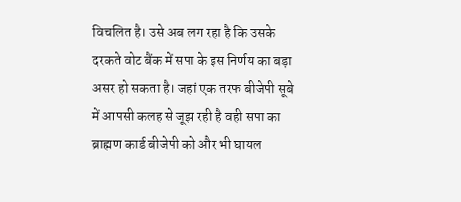विचलित है। उसे अब लग रहा है कि उसके दरकते वोट बैंक में सपा के इस निर्णय का बड़ा असर हो सकता है। जहां एक तरफ बीजेपी सूबे में आपसी कलह से जूझ रही है वही सपा का ब्राह्मण कार्ड बीजेपी को और भी घायल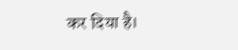कर दिया है।